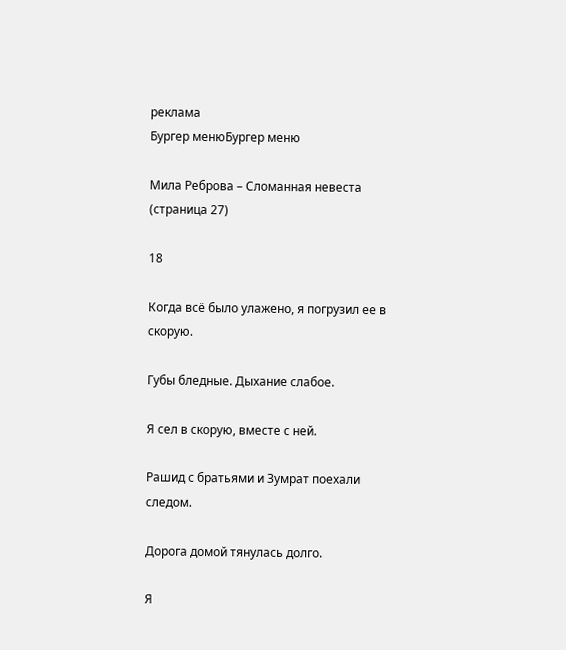реклама
Бургер менюБургер меню

Мила Реброва – Сломанная невеста (страница 27)

18

Когда всё было улажено, я погрузил ее в скорую.

Губы бледные. Дыхание слабое.

Я сел в скорую, вместе с ней.

Рашид с братьями и Зумрат поехали следом.

Дорога домой тянулась долго.

Я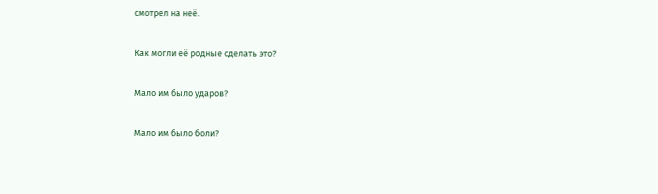смотрел на неё.

Как могли её родные сделать это?

Мало им было ударов?

Мало им было боли?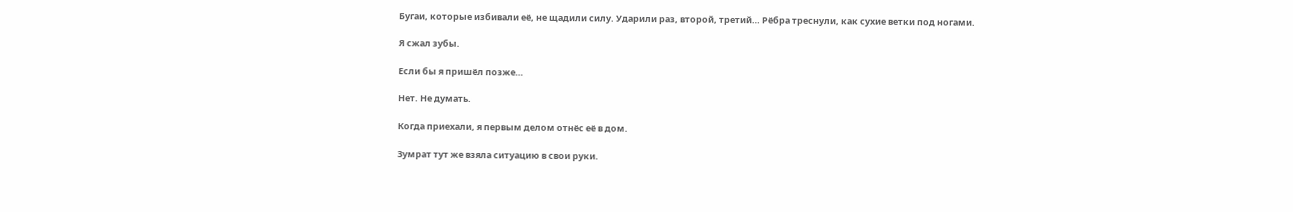Бугаи, которые избивали её, не щадили силу. Ударили раз, второй, третий… Рёбра треснули, как сухие ветки под ногами.

Я сжал зубы.

Если бы я пришёл позже…

Нет. Не думать.

Когда приехали, я первым делом отнёс её в дом.

Зумрат тут же взяла ситуацию в свои руки.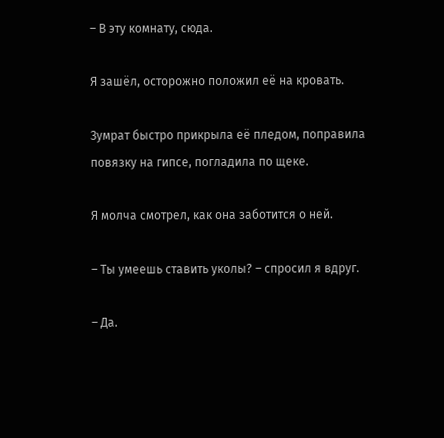– В эту комнату, сюда.

Я зашёл, осторожно положил её на кровать.

Зумрат быстро прикрыла её пледом, поправила повязку на гипсе, погладила по щеке.

Я молча смотрел, как она заботится о ней.

– Ты умеешь ставить уколы? – спросил я вдруг.

– Да.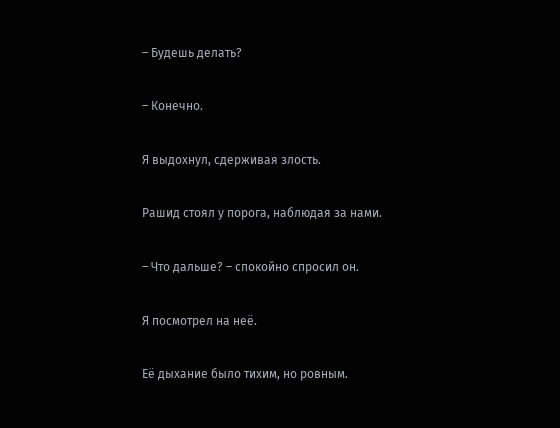– Будешь делать?

– Конечно.

Я выдохнул, сдерживая злость.

Рашид стоял у порога, наблюдая за нами.

– Что дальше? – спокойно спросил он.

Я посмотрел на неё.

Её дыхание было тихим, но ровным.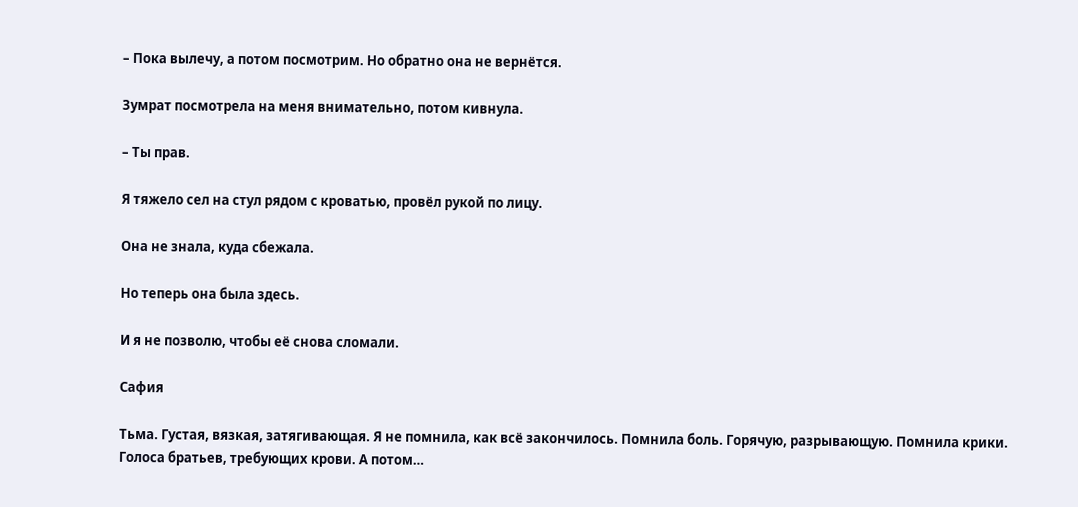– Пока вылечу, а потом посмотрим. Но обратно она не вернётся.

Зумрат посмотрела на меня внимательно, потом кивнула.

– Ты прав.

Я тяжело сел на стул рядом с кроватью, провёл рукой по лицу.

Она не знала, куда сбежала.

Но теперь она была здесь.

И я не позволю, чтобы её снова сломали.

Сафия

Тьма. Густая, вязкая, затягивающая. Я не помнила, как всё закончилось. Помнила боль. Горячую, разрывающую. Помнила крики. Голоса братьев, требующих крови. А потом…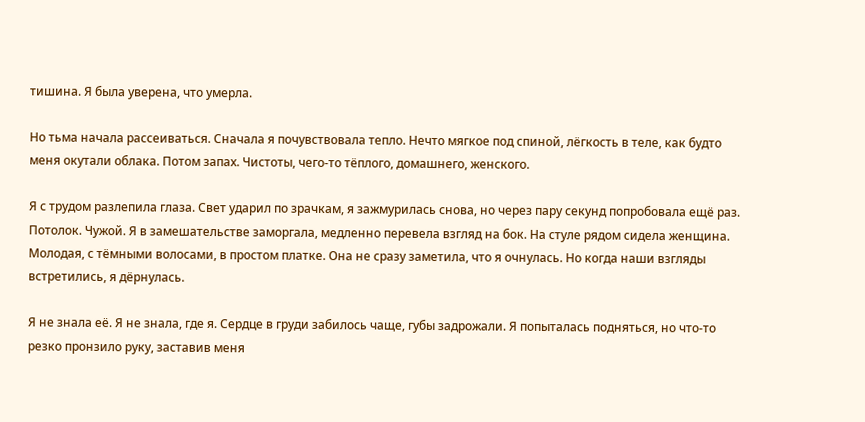тишина. Я была уверена, что умерла.

Но тьма начала рассеиваться. Сначала я почувствовала тепло. Нечто мягкое под спиной, лёгкость в теле, как будто меня окутали облака. Потом запах. Чистоты, чего-то тёплого, домашнего, женского.

Я с трудом разлепила глаза. Свет ударил по зрачкам, я зажмурилась снова, но через пару секунд попробовала ещё раз. Потолок. Чужой. Я в замешательстве заморгала, медленно перевела взгляд на бок. На стуле рядом сидела женщина. Молодая, с тёмными волосами, в простом платке. Она не сразу заметила, что я очнулась. Но когда наши взгляды встретились, я дёрнулась.

Я не знала её. Я не знала, где я. Сердце в груди забилось чаще, губы задрожали. Я попыталась подняться, но что-то резко пронзило руку, заставив меня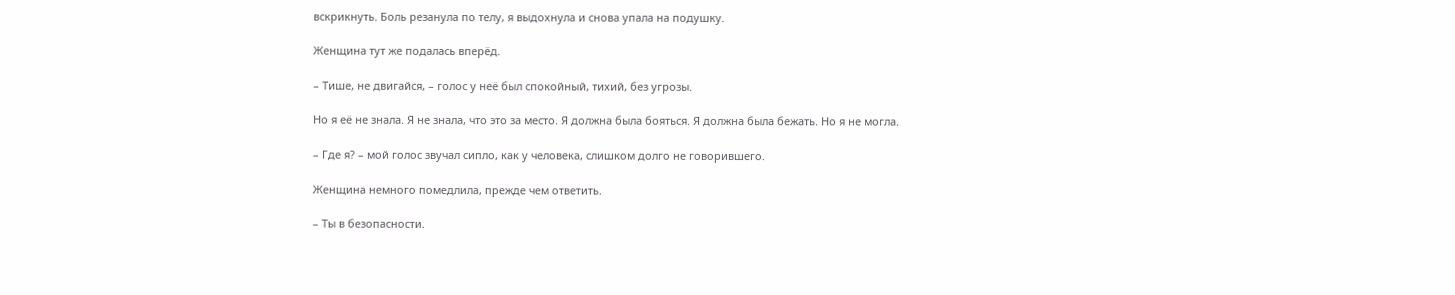вскрикнуть. Боль резанула по телу, я выдохнула и снова упала на подушку.

Женщина тут же подалась вперёд.

– Тише, не двигайся, – голос у неё был спокойный, тихий, без угрозы.

Но я её не знала. Я не знала, что это за место. Я должна была бояться. Я должна была бежать. Но я не могла.

– Где я? – мой голос звучал сипло, как у человека, слишком долго не говорившего.

Женщина немного помедлила, прежде чем ответить.

– Ты в безопасности.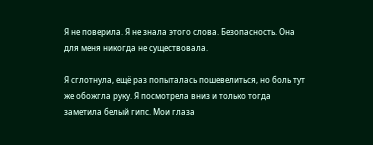Я не поверила. Я не знала этого слова. Безопасность. Она для меня никогда не существовала.

Я сглотнула, ещё раз попыталась пошевелиться, но боль тут же обожгла руку. Я посмотрела вниз и только тогда заметила белый гипс. Мои глаза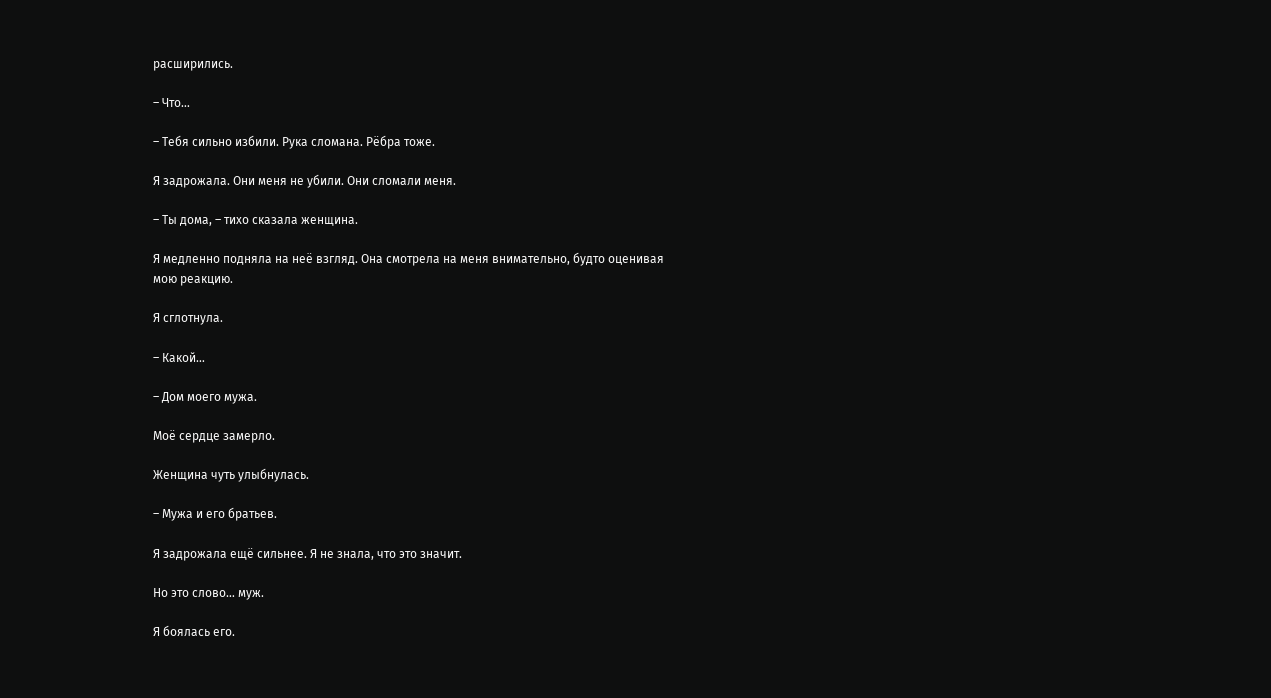расширились.

– Что…

– Тебя сильно избили. Рука сломана. Рёбра тоже.

Я задрожала. Они меня не убили. Они сломали меня.

– Ты дома, – тихо сказала женщина.

Я медленно подняла на неё взгляд. Она смотрела на меня внимательно, будто оценивая мою реакцию.

Я сглотнула.

– Какой…

– Дом моего мужа.

Моё сердце замерло.

Женщина чуть улыбнулась.

– Мужа и его братьев.

Я задрожала ещё сильнее. Я не знала, что это значит.

Но это слово… муж.

Я боялась его.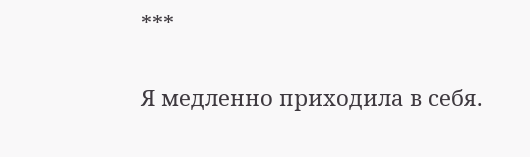***

Я медленно приходила в себя.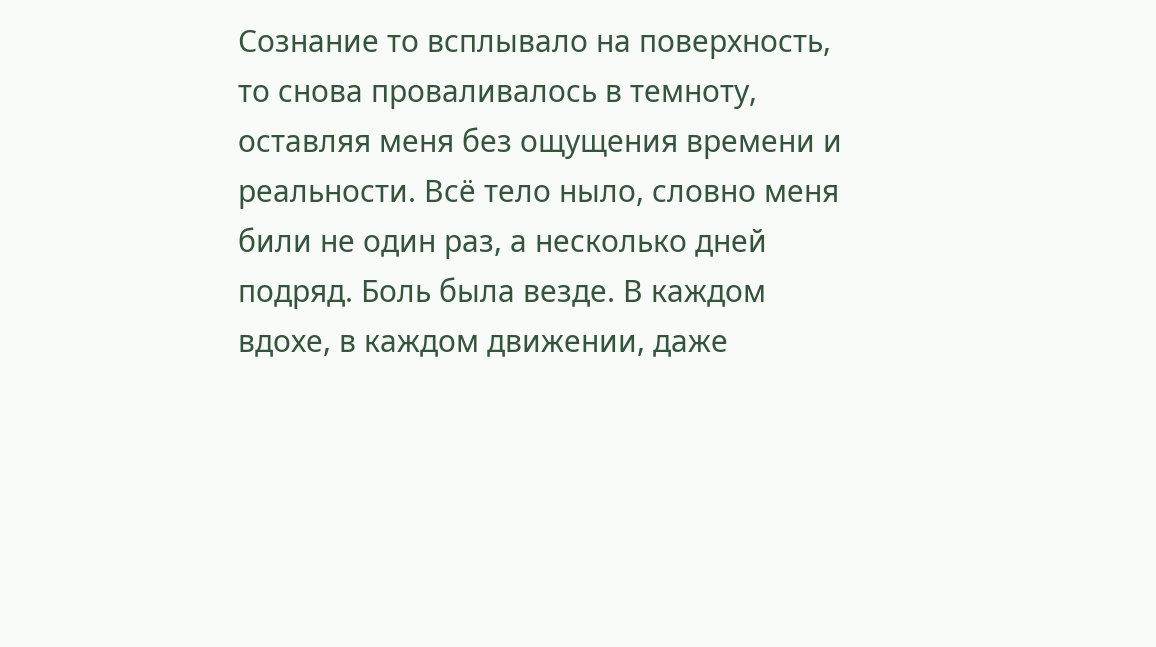Сознание то всплывало на поверхность, то снова проваливалось в темноту, оставляя меня без ощущения времени и реальности. Всё тело ныло, словно меня били не один раз, а несколько дней подряд. Боль была везде. В каждом вдохе, в каждом движении, даже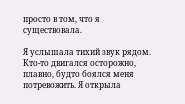просто в том, что я существовала.

Я услышала тихий звук рядом. Кто-то двигался осторожно, плавно, будто боялся меня потревожить. Я открыла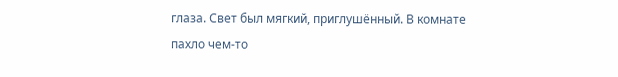глаза. Свет был мягкий, приглушённый. В комнате пахло чем-то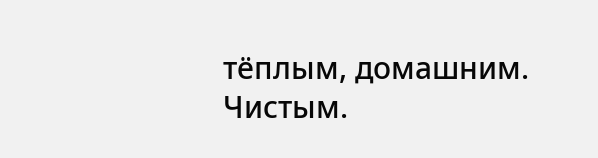тёплым, домашним. Чистым.